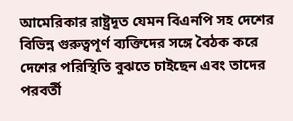আমেরিকার রাষ্ট্রদূত যেমন বিএনপি সহ দেশের বিভিন্ন গুরুত্বপূর্ণ ব্যক্তিদের সঙ্গে বৈঠক করে দেশের পরিস্থিতি বুঝতে চাইছেন এবং তাদের পরবর্তী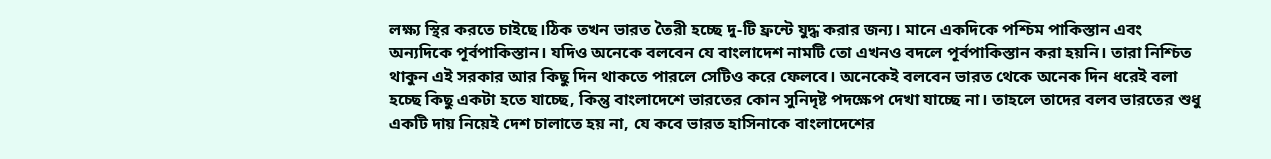লক্ষ্য স্থির করতে চাইছে।ঠিক তখন ভারত তৈরী হচ্ছে দু-টি ফ্রন্টে যুদ্ধ করার জন্য। মানে একদিকে পশ্চিম পাকিস্তান এবং অন্যদিকে পূর্বপাকিস্তান। যদিও অনেকে বলবেন যে বাংলাদেশ নামটি তো এখনও বদলে পূর্বপাকিস্তান করা হয়নি। তারা নিশ্চিত থাকুন এই সরকার আর কিছু দিন থাকতে পারলে সেটিও করে ফেলবে। অনেকেই বলবেন ভারত থেকে অনেক দিন ধরেই বলা হচ্ছে কিছু একটা হতে যাচ্ছে, কিন্তু বাংলাদেশে ভারতের কোন সুনিদৃষ্ট পদক্ষেপ দেখা যাচ্ছে না। তাহলে তাদের বলব ভারতের শুধু একটি দায় নিয়েই দেশ চালাতে হয় না, যে কবে ভারত হাসিনাকে বাংলাদেশের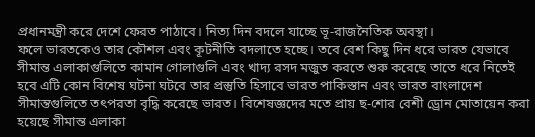প্রধানমন্ত্রী করে দেশে ফেরত পাঠাবে। নিত্য দিন বদলে যাচ্ছে ভূ-রাজনৈতিক অবস্থা।
ফলে ভারতকেও তার কৌশল এবং কূটনীতি বদলাতে হচ্ছে। তবে বেশ কিছু দিন ধরে ভারত যেভাবে সীমান্ত এলাকাগুলিতে কামান গোলাগুলি এবং খাদ্য রসদ মজুত করতে শুরু করেছে তাতে ধরে নিতেই হবে এটি কোন বিশেষ ঘটনা ঘটবে তার প্রস্তুতি হিসাবে ভারত পাকিস্তান এবং ভারত বাংলাদেশ সীমান্তগুলিতে তৎপরতা বৃদ্ধি করেছে ভারত। বিশেষজ্ঞদের মতে প্রায় ছ-শোর বেশী ড্রোন মোতায়েন করা হয়েছে সীমান্ত এলাকা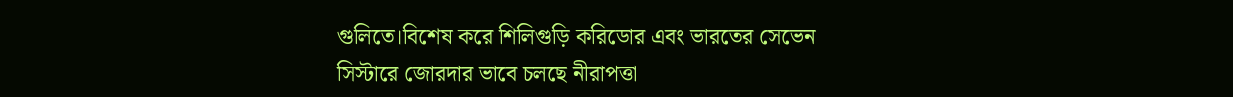গুলিতে।বিশেষ করে শিলিগুড়ি করিডোর এবং ভারতের সেভেন সিস্টারে জোরদার ভাবে চলছে নীরাপত্তা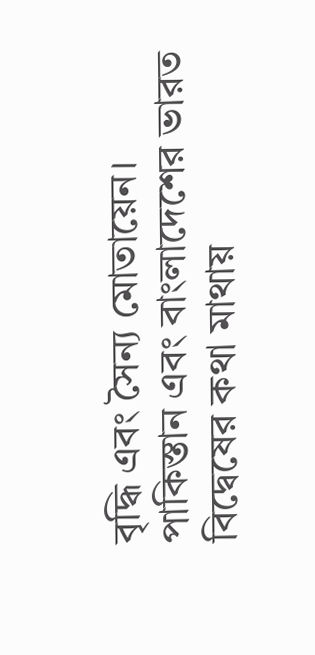বৃদ্ধি এবং সৈন্য মোতায়েন। পাকিস্তান এবং বাংলাদেশের ভারত বিদ্বেষের কথা মাথায়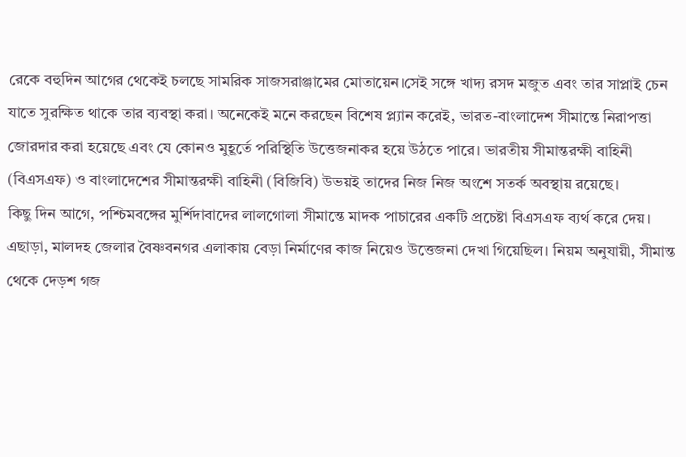রেকে বহুদিন আগের থেকেই চলছে সামরিক সাজসরাঞ্জামের মোতায়েন।সেই সঙ্গে খাদ্য রসদ মজুত এবং তার সাপ্লাই চেন যাতে সুরক্ষিত থাকে তার ব্যবস্থা করা। অনেকেই মনে করছেন বিশেষ প্ল্যান করেই, ভারত-বাংলাদেশ সীমান্তে নিরাপত্তা জোরদার করা হয়েছে এবং যে কোনও মুহূর্তে পরিস্থিতি উত্তেজনাকর হয়ে উঠতে পারে। ভারতীয় সীমান্তরক্ষী বাহিনী (বিএসএফ) ও বাংলাদেশের সীমান্তরক্ষী বাহিনী (বিজিবি) উভয়ই তাদের নিজ নিজ অংশে সতর্ক অবস্থায় রয়েছে।
কিছু দিন আগে, পশ্চিমবঙ্গের মুর্শিদাবাদের লালগোলা সীমান্তে মাদক পাচারের একটি প্রচেষ্টা বিএসএফ ব্যর্থ করে দেয়। এছাড়া, মালদহ জেলার বৈষ্ণবনগর এলাকায় বেড়া নির্মাণের কাজ নিয়েও উত্তেজনা দেখা গিয়েছিল। নিয়ম অনুযায়ী, সীমান্ত থেকে দেড়শ গজ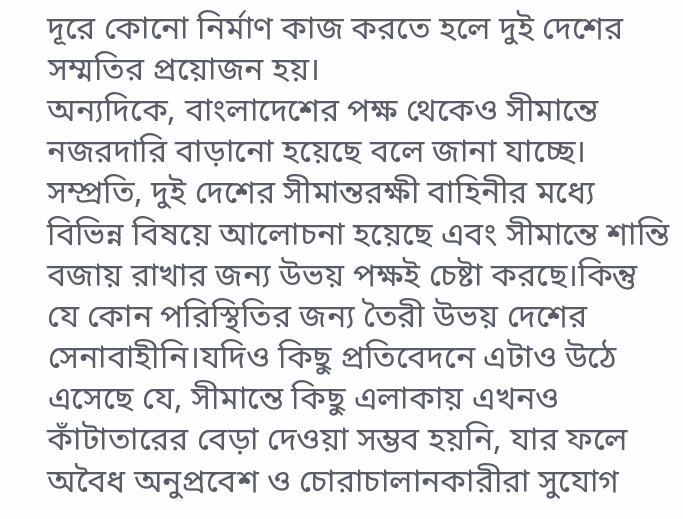দূরে কোনো নির্মাণ কাজ করতে হলে দুই দেশের সম্মতির প্রয়োজন হয়।
অন্যদিকে, বাংলাদেশের পক্ষ থেকেও সীমান্তে নজরদারি বাড়ানো হয়েছে বলে জানা যাচ্ছে। সম্প্রতি, দুই দেশের সীমান্তরক্ষী বাহিনীর মধ্যে বিভিন্ন বিষয়ে আলোচনা হয়েছে এবং সীমান্তে শান্তি বজায় রাখার জন্য উভয় পক্ষই চেষ্টা করছে।কিন্তু যে কোন পরিস্থিতির জন্য তৈরী উভয় দেশের সেনাবাহীনি।যদিও কিছু প্রতিবেদনে এটাও উঠে এসেছে যে, সীমান্তে কিছু এলাকায় এখনও কাঁটাতারের বেড়া দেওয়া সম্ভব হয়নি, যার ফলে অবৈধ অনুপ্রবেশ ও চোরাচালানকারীরা সুযোগ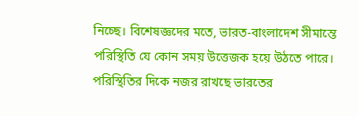নিচ্ছে। বিশেষজ্ঞদের মতে, ভারত-বাংলাদেশ সীমান্তে পরিস্থিতি যে কোন সময় উত্তেজক হয়ে উঠতে পারে। পরিস্থিতির দিকে নজর রাখছে ভারতের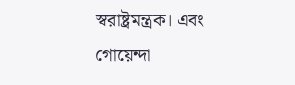স্বরাষ্ট্রমন্ত্রক। এবং গোয়েন্দা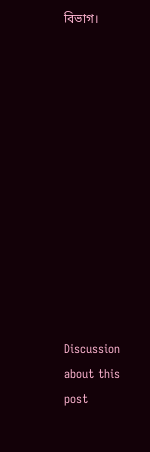বিভাগ।












Discussion about this post